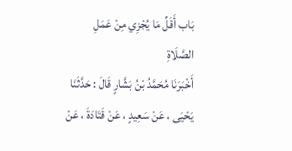بَاب أَقَلِّ مَا يُجْزِي مِنْ عَمَلِ الصَّلَاةِ
أَخْبَرَنَا مُحَمَّدُ بْنُ بَشَّارٍ قَالَ : حَدَّثَنَا يَحْيَى ، عَنْ سَعِيدٍ ، عَنْ قَتَادَةَ ، عَنْ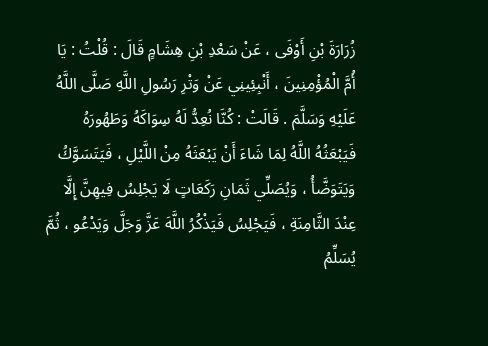زُرَارَةَ بْنِ أَوْفَى ، عَنْ سَعْدِ بْنِ هِشَامٍ قَالَ : قُلْتُ : يَا أُمَّ الْمُؤْمِنِينَ ، أَنْبِئِينِي عَنْ وَتْرِ رَسُولِ اللَّهِ صَلَّى اللَّهُ عَلَيْهِ وَسَلَّمَ . قَالَتْ : كُنَّا نُعِدُّ لَهُ سِوَاكَهُ وَطَهُورَهُ فَيَبْعَثُهُ اللَّهُ لِمَا شَاءَ أَنْ يَبْعَثَهُ مِنْ اللَّيْلِ ، فَيَتَسَوَّكُ وَيَتَوَضَّأُ ، وَيُصَلِّي ثَمَانِ رَكَعَاتٍ لَا يَجْلِسُ فِيهِنَّ إِلَّا عِنْدَ الثَّامِنَةِ ، فَيَجْلِسُ فَيَذْكُرُ اللَّهَ عَزَّ وَجَلَّ وَيَدْعُو ، ثُمَّ يُسَلِّمُ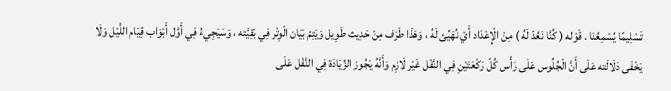تَسْلِيمًا يُسْمِعُنَا . قَوْله ( كُنَّا نَعُدّ لَهُ ) مِنْ الْإِعْدَاد أَيْ نُهَيِّئ لَهُ ، وَهَذَا طَرَف مِنْ حَدِيث طَوِيل وَيَتِمّ بَيَان الْوِتْر فِي بَقِيَّته ، وَسَيَجِيءُ فِي أَوَّل أَبْوَاب قِيَام اللَّيْل وَلَا يَخْفَى دَلَالَته عَلَى أَنَّ الْجُلُوس عَلَى رَأْس كُلّ رَكْعَتَيْنِ فِي النَّفْل غَيْر لَازِم وَأَنَّهُ يَجُوز الزِّيَادَة فِي النَّفْل عَلَى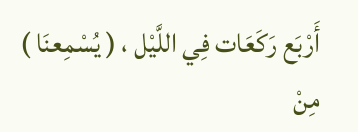أَرْبَع رَكَعَات فِي اللَّيْل ، ( يُسْمِعنَا ) مِنْ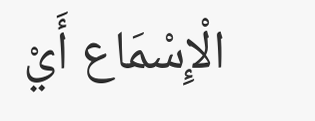الْإِسْمَاع أَيْ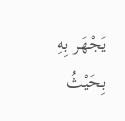يَجْهَر بِهِ بِحَيْثُ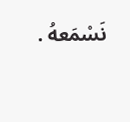نَسْمَعهُ .